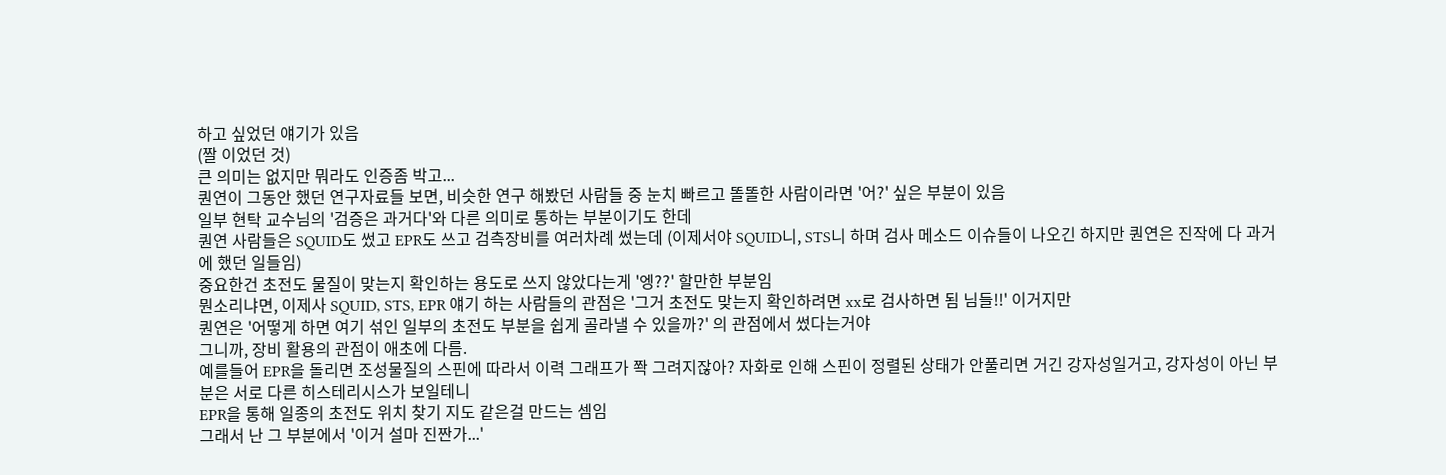하고 싶었던 얘기가 있음
(짤 이었던 것)
큰 의미는 없지만 뭐라도 인증좀 박고...
퀀연이 그동안 했던 연구자료들 보면, 비슷한 연구 해봤던 사람들 중 눈치 빠르고 똘똘한 사람이라면 '어?' 싶은 부분이 있음
일부 현탁 교수님의 '검증은 과거다'와 다른 의미로 통하는 부분이기도 한데
퀀연 사람들은 SQUID도 썼고 EPR도 쓰고 검측장비를 여러차례 썼는데 (이제서야 SQUID니, STS니 하며 검사 메소드 이슈들이 나오긴 하지만 퀀연은 진작에 다 과거에 했던 일들임)
중요한건 초전도 물질이 맞는지 확인하는 용도로 쓰지 않았다는게 '엥??' 할만한 부분임
뭔소리냐면, 이제사 SQUID, STS, EPR 얘기 하는 사람들의 관점은 '그거 초전도 맞는지 확인하려면 xx로 검사하면 됨 님들!!' 이거지만
퀀연은 '어떻게 하면 여기 섞인 일부의 초전도 부분을 쉽게 골라낼 수 있을까?' 의 관점에서 썼다는거야
그니까, 장비 활용의 관점이 애초에 다름.
예를들어 EPR을 돌리면 조성물질의 스핀에 따라서 이력 그래프가 쫙 그려지잖아? 자화로 인해 스핀이 정렬된 상태가 안풀리면 거긴 강자성일거고, 강자성이 아닌 부분은 서로 다른 히스테리시스가 보일테니
EPR을 통해 일종의 초전도 위치 찾기 지도 같은걸 만드는 셈임
그래서 난 그 부분에서 '이거 설마 진짠가...'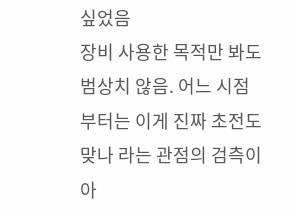싶었음
장비 사용한 목적만 봐도 범상치 않음. 어느 시점부터는 이게 진짜 초전도 맞나 라는 관점의 검측이 아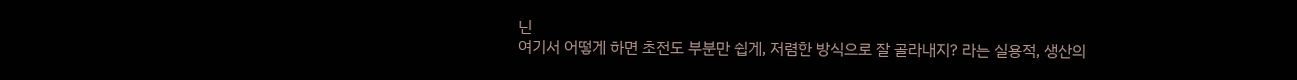닌
여기서 어떻게 하면 초전도 부분만 쉽게, 저렴한 방식으로 잘 골라내지? 라는 실용적, 생산의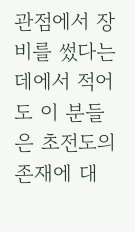관점에서 장비를 썼다는 데에서 적어도 이 분들은 초전도의 존재에 대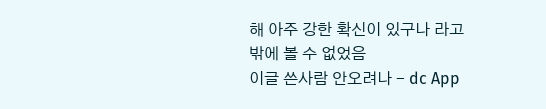해 아주 강한 확신이 있구나 라고 밖에 볼 수 없었음
이글 쓴사람 안오려나 - dc App